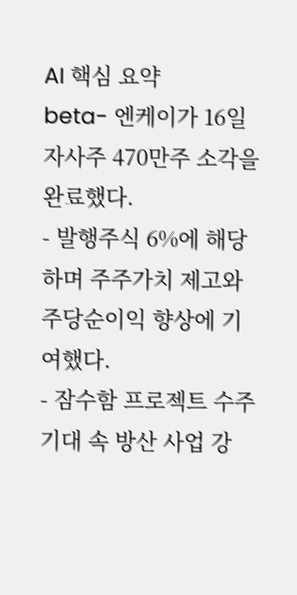AI 핵심 요약
beta- 엔케이가 16일 자사주 470만주 소각을 완료했다.
- 발행주식 6%에 해당하며 주주가치 제고와 주당순이익 향상에 기여했다.
- 잠수함 프로젝트 수주 기대 속 방산 사업 강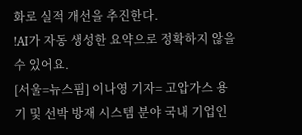화로 실적 개선을 추진한다.
!AI가 자동 생성한 요약으로 정확하지 않을 수 있어요.
[서울=뉴스핌] 이나영 기자= 고압가스 용기 및 선박 방재 시스템 분야 국내 기업인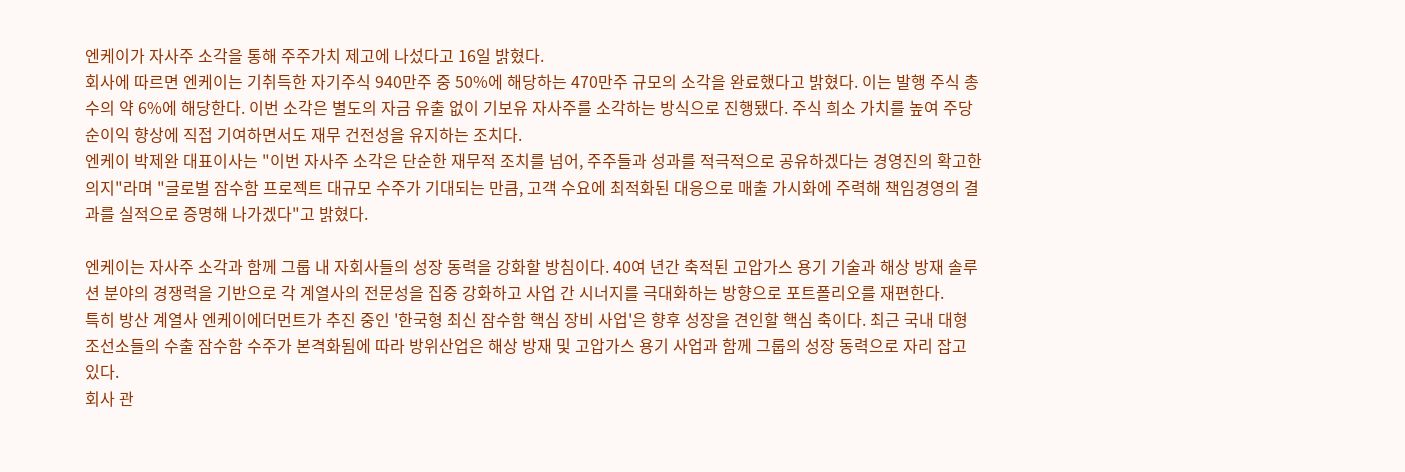엔케이가 자사주 소각을 통해 주주가치 제고에 나섰다고 16일 밝혔다.
회사에 따르면 엔케이는 기취득한 자기주식 940만주 중 50%에 해당하는 470만주 규모의 소각을 완료했다고 밝혔다. 이는 발행 주식 총수의 약 6%에 해당한다. 이번 소각은 별도의 자금 유출 없이 기보유 자사주를 소각하는 방식으로 진행됐다. 주식 희소 가치를 높여 주당순이익 향상에 직접 기여하면서도 재무 건전성을 유지하는 조치다.
엔케이 박제완 대표이사는 "이번 자사주 소각은 단순한 재무적 조치를 넘어, 주주들과 성과를 적극적으로 공유하겠다는 경영진의 확고한 의지"라며 "글로벌 잠수함 프로젝트 대규모 수주가 기대되는 만큼, 고객 수요에 최적화된 대응으로 매출 가시화에 주력해 책임경영의 결과를 실적으로 증명해 나가겠다"고 밝혔다.

엔케이는 자사주 소각과 함께 그룹 내 자회사들의 성장 동력을 강화할 방침이다. 40여 년간 축적된 고압가스 용기 기술과 해상 방재 솔루션 분야의 경쟁력을 기반으로 각 계열사의 전문성을 집중 강화하고 사업 간 시너지를 극대화하는 방향으로 포트폴리오를 재편한다.
특히 방산 계열사 엔케이에더먼트가 추진 중인 '한국형 최신 잠수함 핵심 장비 사업'은 향후 성장을 견인할 핵심 축이다. 최근 국내 대형 조선소들의 수출 잠수함 수주가 본격화됨에 따라 방위산업은 해상 방재 및 고압가스 용기 사업과 함께 그룹의 성장 동력으로 자리 잡고 있다.
회사 관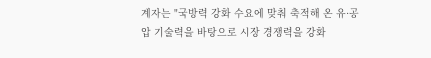계자는 "국방력 강화 수요에 맞춰 축적해 온 유·공압 기술력을 바탕으로 시장 경쟁력을 강화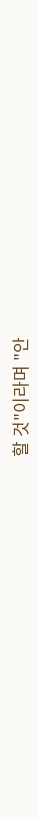할 것"이라며 "안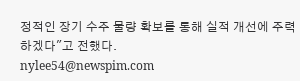정적인 장기 수주 물량 확보를 통해 실적 개선에 주력하겠다"고 전했다.
nylee54@newspim.com